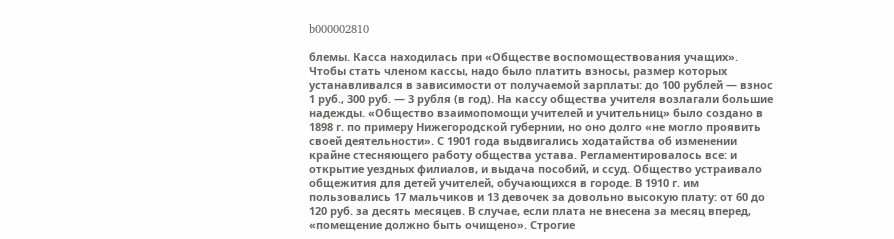b000002810

блемы. Касса находилась при «Обществе воспомоществования учащих». Чтобы стать членом кассы, надо было платить взносы, размер которых устанавливался в зависимости от получаемой зарплаты: до 100 рублей — взнос 1 руб., 300 руб. — 3 рубля (в год). На кассу общества учителя возлагали большие надежды. «Общество взаимопомощи учителей и учительниц» было создано в 1898 г. по примеру Нижегородской губернии, но оно долго «не могло проявить своей деятельности». С 1901 года выдвигались ходатайства об изменении крайне стесняющего работу общества устава. Регламентировалось все: и открытие уездных филиалов, и выдача пособий, и ссуд. Общество устраивало общежития для детей учителей, обучающихся в городе. В 1910 г. им пользовались 17 мальчиков и 13 девочек за довольно высокую плату: от 60 до 120 руб. за десять месяцев. В случае, если плата не внесена за месяц вперед, «помещение должно быть очищено». Строгие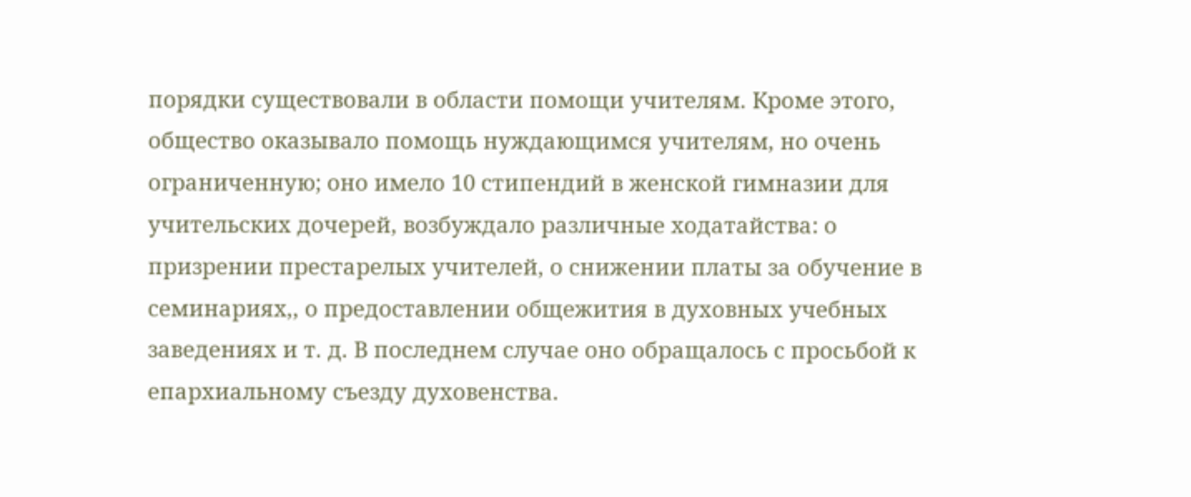порядки существовали в области помощи учителям. Кроме этого, общество оказывало помощь нуждающимся учителям, но очень ограниченную; оно имело 10 стипендий в женской гимназии для учительских дочерей, возбуждало различные ходатайства: о призрении престарелых учителей, о снижении платы за обучение в семинариях,, о предоставлении общежития в духовных учебных заведениях и т. д. В последнем случае оно обращалось с просьбой к епархиальному съезду духовенства.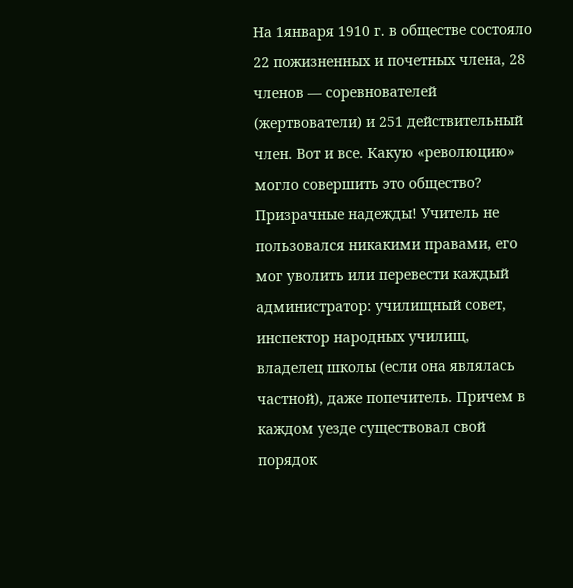На 1января 1910 г. в обществе состояло 22 пожизненных и почетных члена, 28 членов — соревнователей (жертвователи) и 251 действительный член. Вот и все. Какую «революцию» могло совершить это общество? Призрачные надежды! Учитель не пользовался никакими правами, его мог уволить или перевести каждый администратор: училищный совет, инспектор народных училищ, владелец школы (если она являлась частной), даже попечитель. Причем в каждом уезде существовал свой порядок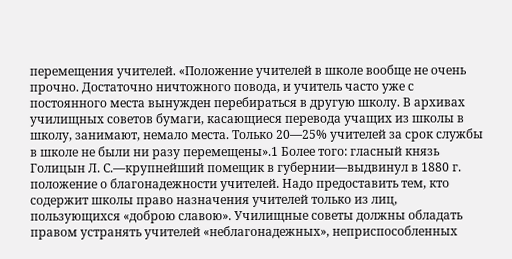перемещения учителей. «Положение учителей в школе вообще не очень прочно. Достаточно ничтожного повода, и учитель часто уже с постоянного места вынужден перебираться в другую школу. В архивах училищных советов бумаги, касающиеся перевода учащих из школы в школу, занимают, немало места. Только 20—25% учителей за срок службы в школе не были ни разу перемещены».1 Более того: гласный князь Голицын Л. С.—крупнейший помещик в губернии—выдвинул в 1880 г. положение о благонадежности учителей. Надо предоставить тем, кто содержит школы право назначения учителей только из лиц, пользующихся «доброю славою». Училищные советы должны обладать правом устранять учителей «неблагонадежных», неприспособленных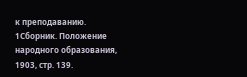к преподаванию. 1Сборник. Положение народного образования, 1903, стр. 139.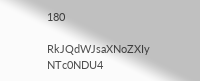180

RkJQdWJsaXNoZXIy NTc0NDU4